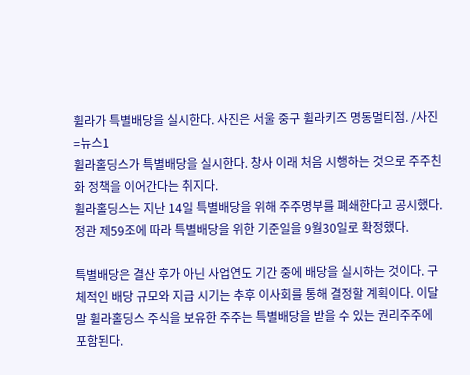휠라가 특별배당을 실시한다. 사진은 서울 중구 휠라키즈 명동멀티점. /사진=뉴스1
휠라홀딩스가 특별배당을 실시한다. 창사 이래 처음 시행하는 것으로 주주친화 정책을 이어간다는 취지다.
휠라홀딩스는 지난 14일 특별배당을 위해 주주명부를 폐쇄한다고 공시했다. 정관 제59조에 따라 특별배당을 위한 기준일을 9월30일로 확정했다.

특별배당은 결산 후가 아닌 사업연도 기간 중에 배당을 실시하는 것이다. 구체적인 배당 규모와 지급 시기는 추후 이사회를 통해 결정할 계획이다. 이달 말 휠라홀딩스 주식을 보유한 주주는 특별배당을 받을 수 있는 권리주주에 포함된다.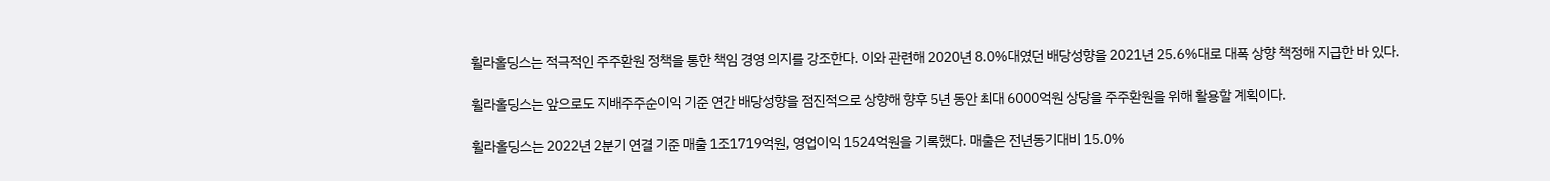휠라홀딩스는 적극적인 주주환원 정책을 통한 책임 경영 의지를 강조한다. 이와 관련해 2020년 8.0%대였던 배당성향을 2021년 25.6%대로 대폭 상향 책정해 지급한 바 있다.

휠라홀딩스는 앞으로도 지배주주순이익 기준 연간 배당성향을 점진적으로 상향해 향후 5년 동안 최대 6000억원 상당을 주주환원을 위해 활용할 계획이다.

휠라홀딩스는 2022년 2분기 연결 기준 매출 1조1719억원, 영업이익 1524억원을 기록했다. 매출은 전년동기대비 15.0%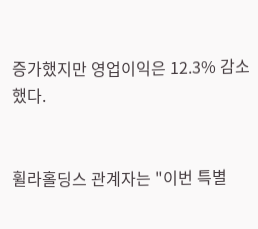증가했지만 영업이익은 12.3% 감소했다.


휠라홀딩스 관계자는 "이번 특별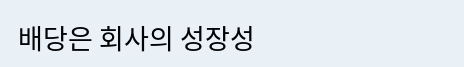배당은 회사의 성장성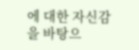에 대한 자신감을 바탕으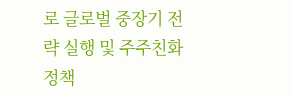로 글로벌 중장기 전략 실행 및 주주친화 정책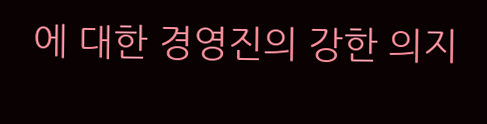에 대한 경영진의 강한 의지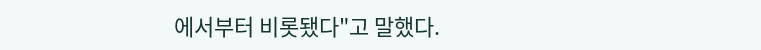에서부터 비롯됐다"고 말했다.